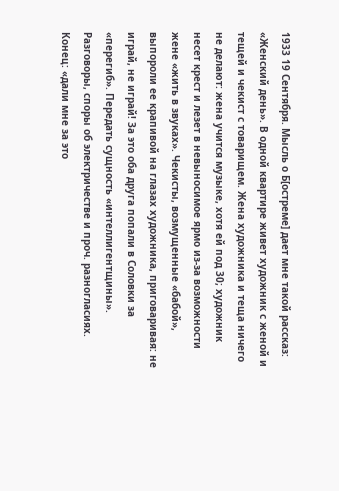1933 19 Сентября. Мысль о Б[остреме] дает мне такой рассказ: «Женский день». В одной квартире живет художник с женой и тещей и чекист с товарищем. Жена художника и теща ничего не делают: жена учится музыке, хотя ей под 30; художник несет крест и лезет в невыносимое ярмо из-за возможности жене «жить в звуках». Чекисты, возмущенные «бабой», выпороли ее крапивой на глазах художника, приговаривая: не играй, не играй! За это оба друга попали в Соловки за «перегиб». Передать сущность «интеллигентщины». Разговоры, споры об электричестве и проч. разногласиях. Конец: «дали мне за это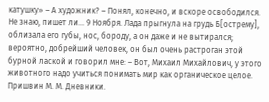катушку» – А художник? – Понял, конечно, и вскоре освободился. Не знаю, пишет ли... 9 Ноября. Лада прыгнула на грудь Б[острему], облизала его губы, нос, бороду, а он даже и не вытирался; вероятно, добрейший человек, он был очень растроган этой бурной лаской и говорил мне: – Вот, Михаил Михайлович, у этого животного надо учиться понимать мир как органическое целое. Пришвин М. М. Дневники.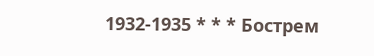1932-1935 * * * Бострем